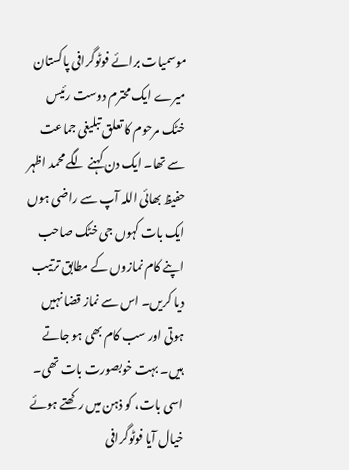موسمیات برائے فوٹوگرافی پاکستان
میرے ایک محترم دوست رئیس خٹک مرحوم کا تعلق تبلیغی جماعت سے تھا۔ ایک دن کہنے لگے محمد اظہر حفیظ بھائی اللہ آپ سے راضی ہوں ایک بات کہوں جی خٹک صاحب اپنے کام نمازوں کے مطابق ترتیب دیا کریں۔ اس سے نماز قضا نہیں ہوتی اور سب کام بھی ہو جاتے ہیں۔ بہت خوبصورت بات تھی۔
اسی بات، کو ذہن میں رکھتے ہوئے خیال آیا فوٹوگرافی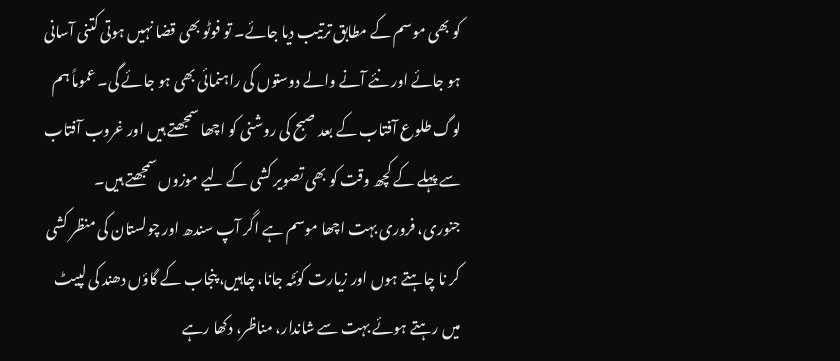کو بھی موسم کے مطابق ترتیب دیا جائے۔ تو فوٹو بھی قضا نہیں ہوتی کتنی آسانی ہو جائے اور نئے آنے والے دوستوں کی راہنمائی بھی ہو جائے گی۔ عموماً ہم لوگ طلوع آفتاب کے بعد صبح کی روشنی کو اچھا سمجھتے ہیں اور غروب آفتاب سے پہلے کے کچھ وقت کو بھی تصویر کشی کے لیے موزوں سمجھتے ہیں۔
جنوری، فروری بہت اچھا موسم ہے اگر آپ سندھ اور چولستان کی منظر کشی کر نا چاہتے ہوں اور زیارت کوئٹہ جانا، چاہیں، پنجاب کے گاؤں دھند کی لپیٹ میں رہتے ہوئے بہت سے شاندار، مناظر، دکھا رہے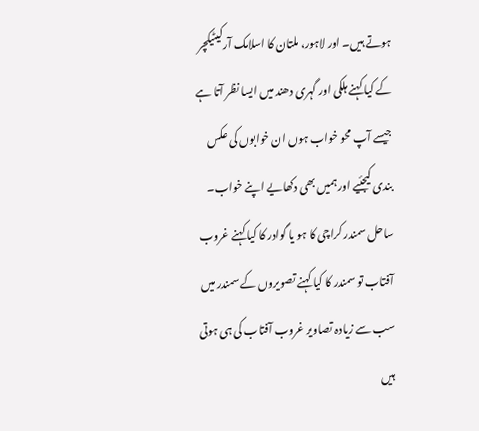ہوتے ہیں۔ اور لاہور، ملتان کا اسلامک آرکیٹیکچر کے کیا کہنے ہلکی اور گہری دھند میں ایسا نظر آتا ہے جیسے آپ محو خواب ہوں ان خوابوں کی عکس بندی کیجئیے اور ہمیں بھی دکھایے اپنے خواب۔
ساحل سمندر کراچی کا ہو یا گوادر کا کیا کہنے غروب آفتاب تو سمندر کا کیا کہنے تصویروں کے سمندر میں سب سے زیادہ تصاویر غروب آفتاب کی ہی ہوتی ہیں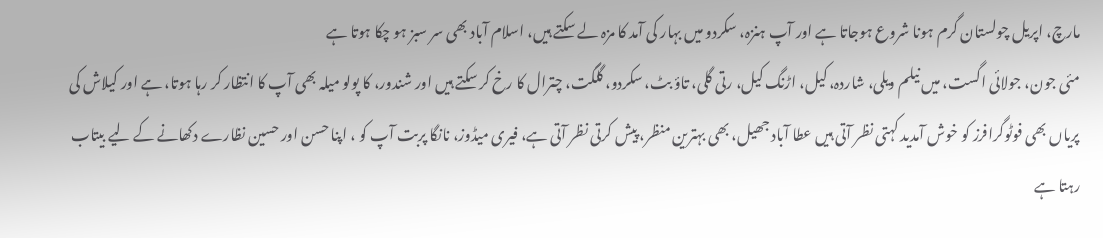مارچ، اپریل چولستان گرم ہونا شروع ہوجاتا ہے اور آپ ہنزہ، سکردو میں بہار کی آمد کا مزہ لے سکتے ہیں، اسلام آباد بھی سر سبز ہو چکا ہوتا ہے
مئی جون، جولائی اگست، میں نیلم ویلی، شاردہ، کیل، اڑنگ کیل، رتی گلی، تاؤ بٹ، سکردو، گلگت، چترال کا رخ کر سکتے ہیں اور شندور، کا پولو میلہ بھی آپ کا انتظار کر رہا ہوتا، ہے اور کیلاش کی پریاں بھی فوٹوگرافرز کو خوش آمدید کہتی نظر آتی ہیں عطا آباد جھیل، بھی بہترین منظر، پیش کرتی نظر آتی ہے، فیری میڈوز، نانگا پربت آپ کو ، اپنا حسن اور حسین نظارے دکھانے کے لیے بیتاب رہتا ہے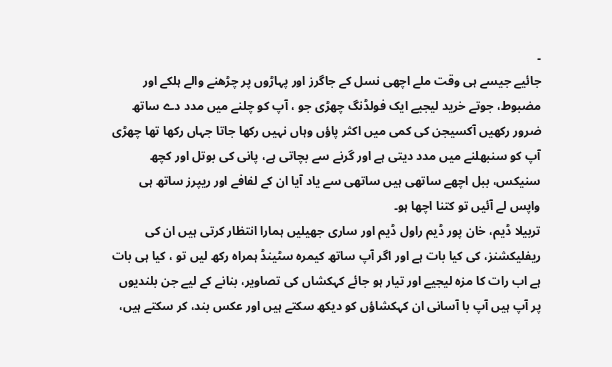۔
جائیے جیسے ہی وقت ملے اچھی نسل کے جاگرز اور پہاڑوں پر چڑھنے والے ہلکے اور مضبوط، جوتے خرید لیجیے ایک فولڈنگ چھڑی جو ، آپ کو چلنے میں مدد دے ساتھ ضرور رکھیں آکسیجن کی کمی میں اکثر پاؤں وہاں نہیں رکھا جاتا جہاں رکھا تھا چھڑی آپ کو سنبھلنے میں مدد دیتی ہے اور گرنے سے بچاتی ہے، پانی کی بوتل اور کچھ سنیکس، ببل اچھے ساتھی ہیں ساتھی سے یاد آیا ان کے لفافے اور ریپرز ساتھ ہی واپس لے آئیں تو کتنا اچھا ہو۔
تربیلا ڈیم، خان پور ڈیم راول ڈیم اور ساری جھیلیں ہمارا انتظار کرتی ہیں ان کی ریفلیکشنز، کی کیا بات ہے اور اگر آپ ساتھ کیمرہ سٹینڈ ہمراہ رکھ لیں تو ، کیا ہی بات ہے اب رات کا مزہ لیجیے اور تیار ہو جائے کہکشاں کی تصاویر، بنانے کے لیے جن بلندیوں پر آپ ہیں آپ با آسانی ان کہکشاؤں کو دیکھ سکتے ہیں اور عکس بند، کر سکتے ہیں،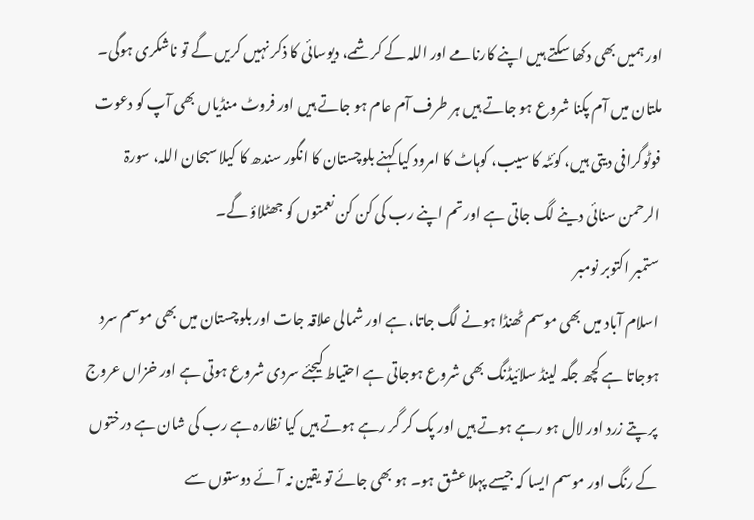اور ہمیں بھی دکھا سکتے ہیں اپنے کارنامے اور اللہ کے کرشمے، دیوسائی کا ذکر نہیں کریں گے تو ناشکری ہوگی۔
ملتان میں آم پکنا شروع ہو جاتے ہیں ہر طرف آم عام ہو جاتے ہیں اور فروٹ منڈیاں بھی آپ کو دعوت فوٹوگرافی دیتی ہیں، کوئٹہ کا سیب، کوہاٹ کا امرود کیا کہنے بلوچستان کا انگور سندھ کا کیلا سبحان اللہ، سورۃ الرحمن سنائی دینے لگ جاتی ہے اور تم اپنے رب کی کن کن نعمتوں کو جھٹلاؤ گے۔
ستمبر اکتوبر نومبر
اسلام آباد میں بھی موسم ٹھنڈا ہونے لگ جاتا، ہے اور شمالی علاقہ جات اور بلوچستان میں بھی موسم سرد ہوجاتا ہے کچھ جگہ لینڈ سلائیڈنگ بھی شروع ہوجاتی ہے احتیاط کیجئے سردی شروع ہوتی ہے اور خزاں عروج پر پتے زرد اور لال ہو رہے ہوتے ہیں اور پک کر گر رہے ہوتے ہیں کیا نظارہ ہے رب کی شان ہے درختوں کے رنگ اور موسم ایسا کہ جیسے پہلا عشق ہو۔ ہو بھی جائے تو یقین نہ آئے دوستوں سے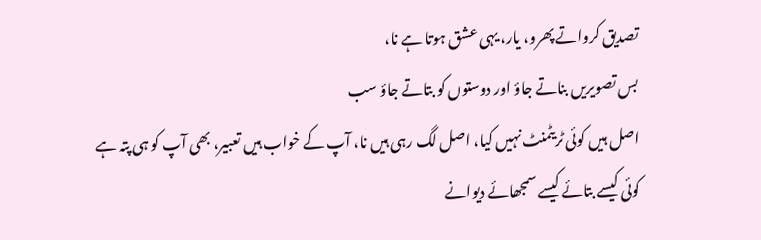تصدیق کرواتے پھرو، یار، یہی عشق ہوتا ہے نا،
بس تصویریں بناتے جاؤ اور دوستوں کو بتاتے جاؤ سب
اصل ہیں کوئی ٹریٹمنٹ نہیں کیا، اصل لگ رہی ہیں نا، آپ کے خواب ہیں تعبیر، بھی آپ کو ہی پتہ ہے کوئی کیسے بتائے کیسے سمجھائے دیوانے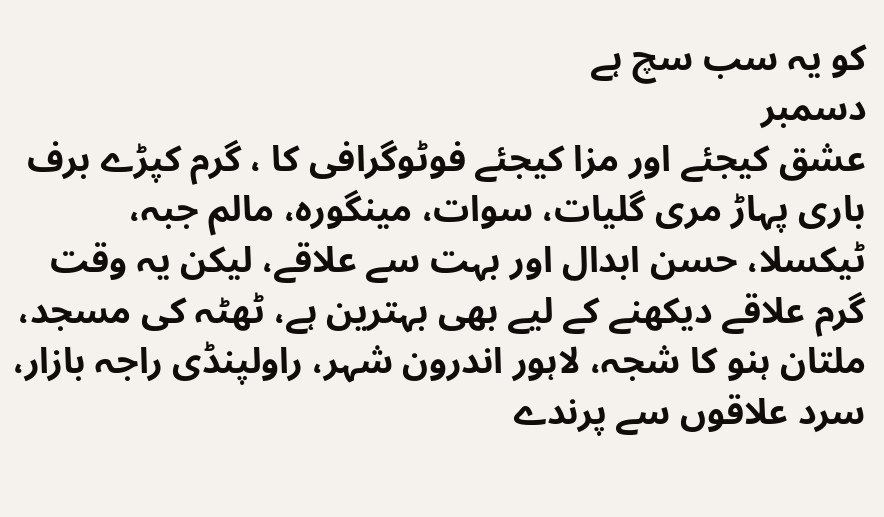کو یہ سب سچ ہے
دسمبر
عشق کیجئے اور مزا کیجئے فوٹوگرافی کا ، گرم کپڑے برف باری پہاڑ مری گلیات، سوات، مینگورہ، مالم جبہ، ٹیکسلا، حسن ابدال اور بہت سے علاقے، لیکن یہ وقت گرم علاقے دیکھنے کے لیے بھی بہترین ہے، ٹھٹہ کی مسجد، ملتان ہنو کا شجہ، لاہور اندرون شہر، راولپنڈی راجہ بازار، سرد علاقوں سے پرندے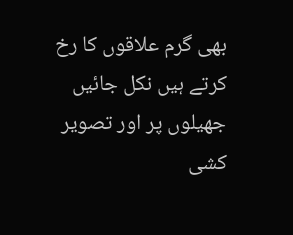بھی گرم علاقوں کا رخ کرتے ہیں نکل جائیں جھیلوں پر اور تصویر کشی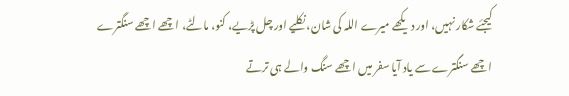کیجئے شکار نہیں، اور دیکھے میرے اللہ کی شان، نکلیے اور چل پڑیے، کنو، مالٹے، اچھے اچھے سنگترے اچھے سنگترے سے یاد آیا سفر میں اچھے سنگ والے ہی ترتے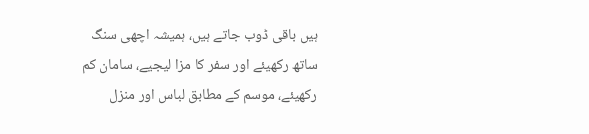ہیں باقی ڈوب جاتے ہیں، ہمیشہ اچھی سنگ ساتھ رکھیئے اور سفر کا مزا لیجیے، سامان کم رکھیئے، موسم کے مطابق لباس اور منزل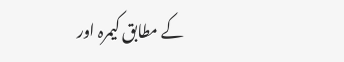کے مطابق کیمرہ اور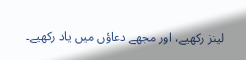لینز رکھیے، اور مجھے دعاؤں میں یاد رکھیے۔